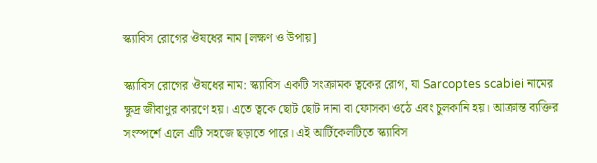স্ক্যাবিস রোগের ঔষধের নাম [লক্ষণ ও উপায়]

স্ক্যাবিস রোগের ঔষধের নাম: স্ক্যাবিস একটি সংক্রামক ত্বকের রোগ, যা Sarcoptes scabiei নামের ক্ষুদ্র জীবাণুর কারণে হয়। এতে ত্বকে ছোট ছোট দানা বা ফোসকা ওঠে এবং চুলকানি হয়। আক্রান্ত ব্যক্তির সংস্পর্শে এলে এটি সহজে ছড়াতে পারে। এই আর্টিকেলটিতে স্ক্যাবিস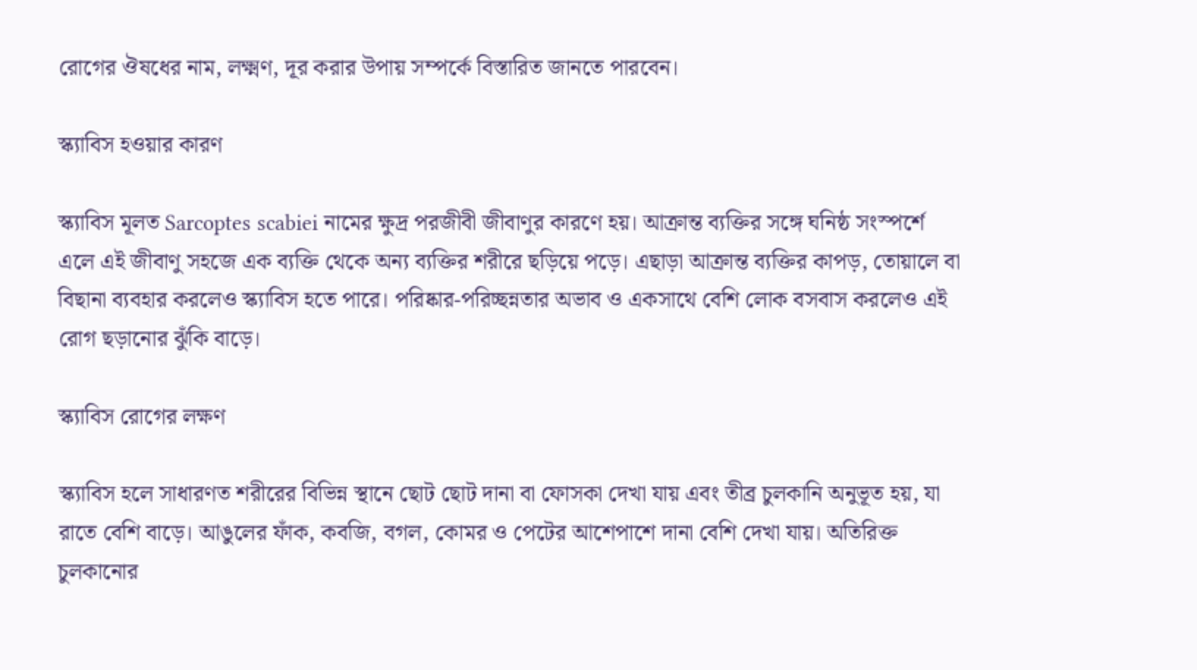রোগের ঔষধের নাম, লক্ষ্মণ, দূর করার উপায় সম্পর্কে বিস্তারিত জানতে পারবেন।

স্ক্যাবিস হওয়ার কারণ

স্ক্যাবিস মূলত Sarcoptes scabiei নামের ক্ষুদ্র পরজীবী জীবাণুর কারণে হয়। আক্রান্ত ব্যক্তির সঙ্গে ঘনিষ্ঠ সংস্পর্শে এলে এই জীবাণু সহজে এক ব্যক্তি থেকে অন্য ব্যক্তির শরীরে ছড়িয়ে পড়ে। এছাড়া আক্রান্ত ব্যক্তির কাপড়, তোয়ালে বা বিছানা ব্যবহার করলেও স্ক্যাবিস হতে পারে। পরিষ্কার-পরিচ্ছন্নতার অভাব ও একসাথে বেশি লোক বসবাস করলেও এই রোগ ছড়ানোর ঝুঁকি বাড়ে।

স্ক্যাবিস রোগের লক্ষণ

স্ক্যাবিস হলে সাধারণত শরীরের বিভিন্ন স্থানে ছোট ছোট দানা বা ফোসকা দেখা যায় এবং তীব্র চুলকানি অনুভূত হয়, যা রাতে বেশি বাড়ে। আঙুলের ফাঁক, কবজি, বগল, কোমর ও পেটের আশেপাশে দানা বেশি দেখা যায়। অতিরিক্ত চুলকানোর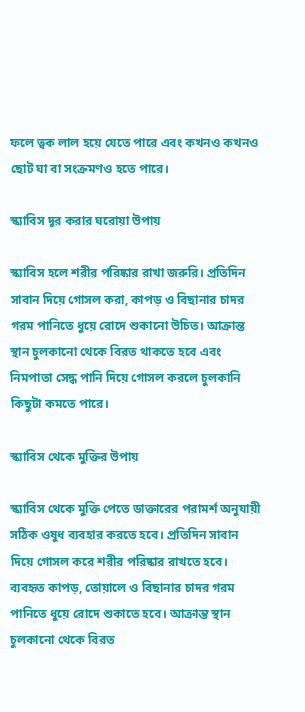ফলে ত্বক লাল হয়ে যেতে পারে এবং কখনও কখনও ছোট ঘা বা সংক্রমণও হতে পারে।

স্ক্যাবিস দূর করার ঘরোয়া উপায়

স্ক্যাবিস হলে শরীর পরিষ্কার রাখা জরুরি। প্রতিদিন সাবান দিয়ে গোসল করা, কাপড় ও বিছানার চাদর গরম পানিতে ধুয়ে রোদে শুকানো উচিত। আক্রান্ত স্থান চুলকানো থেকে বিরত থাকতে হবে এবং নিমপাতা সেদ্ধ পানি দিয়ে গোসল করলে চুলকানি কিছুটা কমতে পারে।

স্ক্যাবিস থেকে মুক্তির উপায়

স্ক্যাবিস থেকে মুক্তি পেতে ডাক্তারের পরামর্শ অনুযায়ী সঠিক ওষুধ ব্যবহার করতে হবে। প্রতিদিন সাবান দিয়ে গোসল করে শরীর পরিষ্কার রাখতে হবে। ব্যবহৃত কাপড়, তোয়ালে ও বিছানার চাদর গরম পানিতে ধুয়ে রোদে শুকাতে হবে। আক্রান্ত স্থান চুলকানো থেকে বিরত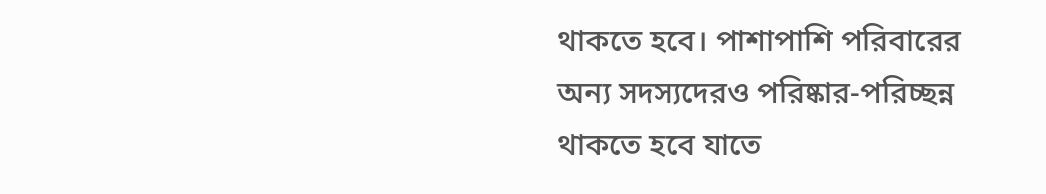থাকতে হবে। পাশাপাশি পরিবারের অন্য সদস্যদেরও পরিষ্কার-পরিচ্ছন্ন থাকতে হবে যাতে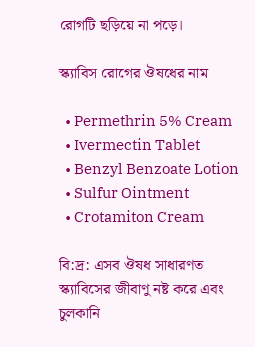রোগটি ছড়িয়ে না পড়ে।

স্ক্যাবিস রোগের ঔষধের নাম

  • Permethrin 5% Cream
  • Ivermectin Tablet
  • Benzyl Benzoate Lotion
  • Sulfur Ointment
  • Crotamiton Cream

বি:দ্র: এসব ঔষধ সাধারণত স্ক্যাবিসের জীবাণু নষ্ট করে এবং চুলকানি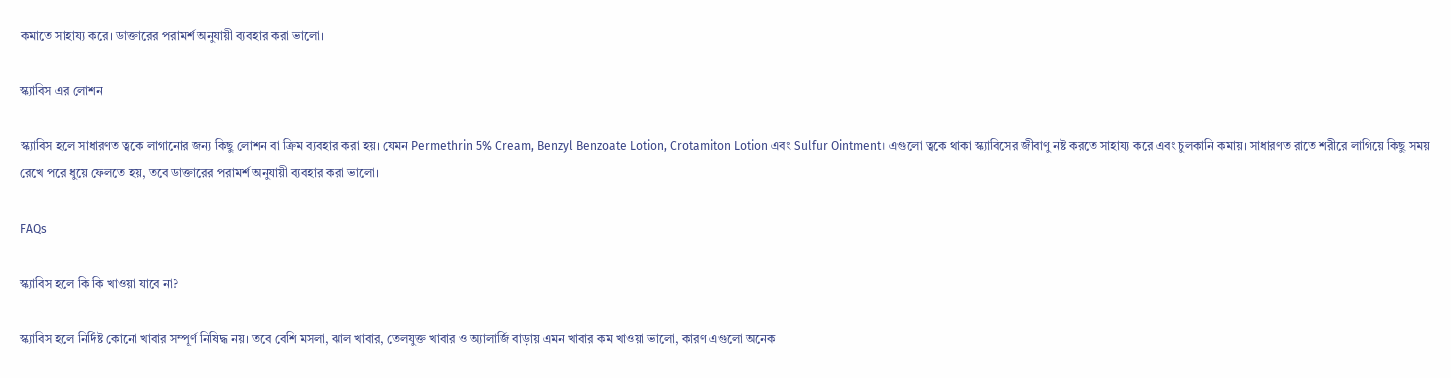কমাতে সাহায্য করে। ডাক্তারের পরামর্শ অনুযায়ী ব্যবহার করা ভালো।

স্ক্যাবিস এর লোশন

স্ক্যাবিস হলে সাধারণত ত্বকে লাগানোর জন্য কিছু লোশন বা ক্রিম ব্যবহার করা হয়। যেমন Permethrin 5% Cream, Benzyl Benzoate Lotion, Crotamiton Lotion এবং Sulfur Ointment। এগুলো ত্বকে থাকা স্ক্যাবিসের জীবাণু নষ্ট করতে সাহায্য করে এবং চুলকানি কমায়। সাধারণত রাতে শরীরে লাগিয়ে কিছু সময় রেখে পরে ধুয়ে ফেলতে হয়, তবে ডাক্তারের পরামর্শ অনুযায়ী ব্যবহার করা ভালো।

FAQs

স্ক্যাবিস হলে কি কি খাওয়া যাবে না?

স্ক্যাবিস হলে নির্দিষ্ট কোনো খাবার সম্পূর্ণ নিষিদ্ধ নয়। তবে বেশি মসলা, ঝাল খাবার, তেলযুক্ত খাবার ও অ্যালার্জি বাড়ায় এমন খাবার কম খাওয়া ভালো, কারণ এগুলো অনেক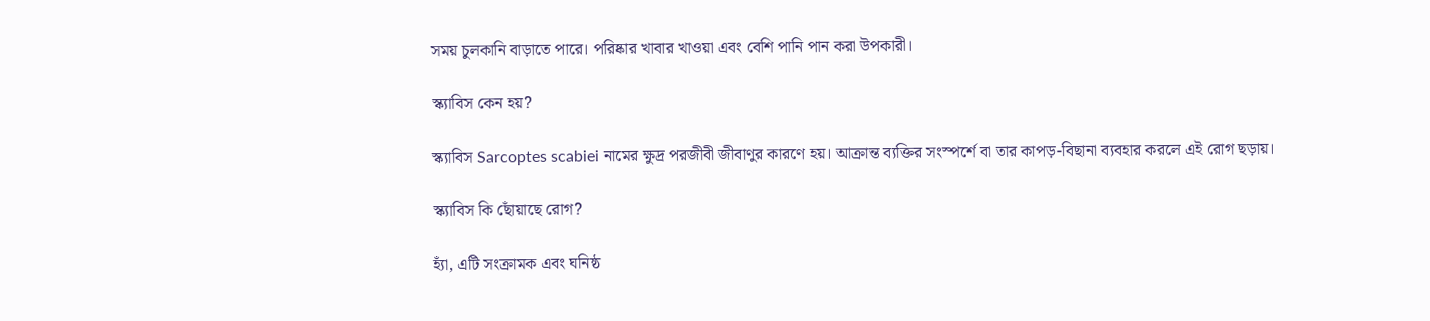সময় চুলকানি বাড়াতে পারে। পরিষ্কার খাবার খাওয়া এবং বেশি পানি পান করা উপকারী।

স্ক্যাবিস কেন হয়?

স্ক্যাবিস Sarcoptes scabiei নামের ক্ষুদ্র পরজীবী জীবাণুর কারণে হয়। আক্রান্ত ব্যক্তির সংস্পর্শে বা তার কাপড়-বিছানা ব্যবহার করলে এই রোগ ছড়ায়।

স্ক্যাবিস কি ছোঁয়াছে রোগ?

হ্যাঁ, এটি সংক্রামক এবং ঘনিষ্ঠ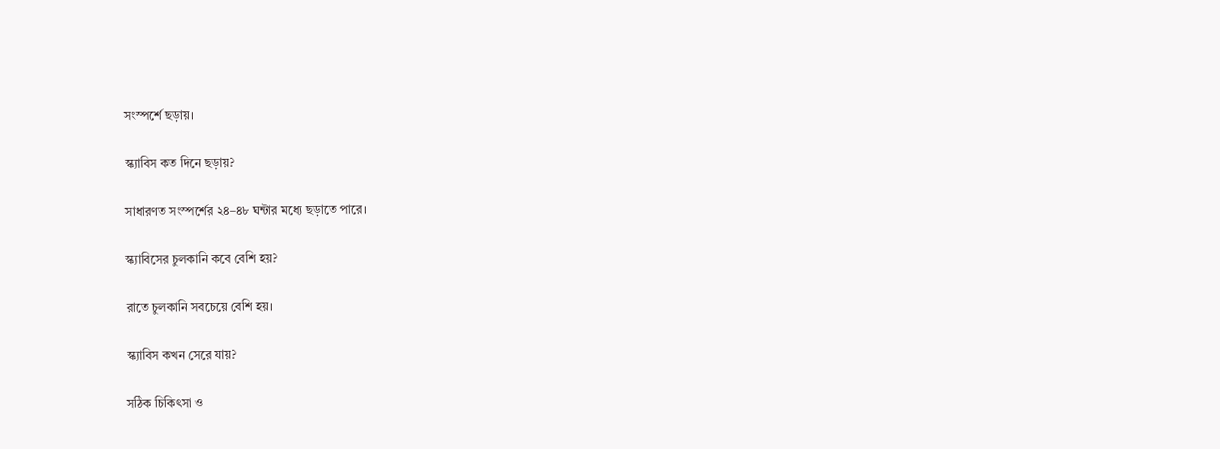সংস্পর্শে ছড়ায়।

স্ক্যাবিস কত দিনে ছড়ায়?

সাধারণত সংস্পর্শের ২৪–৪৮ ঘন্টার মধ্যে ছড়াতে পারে।

স্ক্যাবিসের চুলকানি কবে বেশি হয়?

রাতে চুলকানি সবচেয়ে বেশি হয়।

স্ক্যাবিস কখন সেরে যায়?

সঠিক চিকিৎসা ও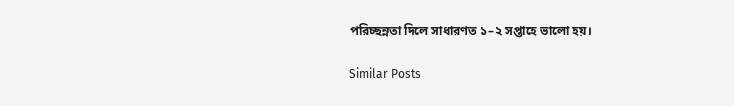পরিচ্ছন্নতা দিলে সাধারণত ১–২ সপ্তাহে ভালো হয়।

Similar Posts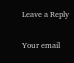Leave a Reply

Your email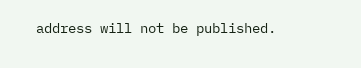address will not be published.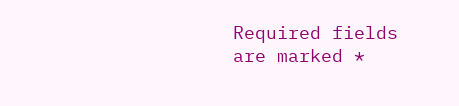Required fields are marked *